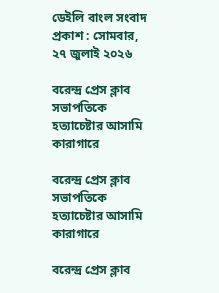ডেইলি বাংল সংবাদ
প্রকাশ : সোমবার, ২৭ জুলাই ২০২৬

বরেন্দ্র প্রেস ক্লাব সভাপতিকে হত্যাচেষ্টার আসামি কারাগারে

বরেন্দ্র প্রেস ক্লাব সভাপতিকে হত্যাচেষ্টার আসামি কারাগারে

বরেন্দ্র প্রেস ক্লাব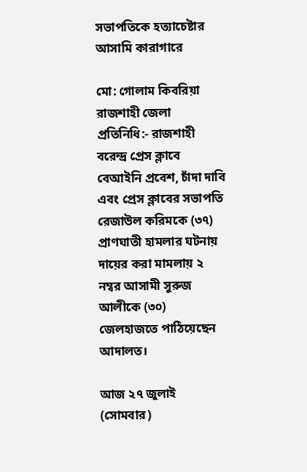সভাপতিকে হত্যাচেষ্টার আসামি কারাগারে

মো: গোলাম কিবরিয়া রাজশাহী জেলা প্রতিনিধি:- রাজশাহী বরেন্দ্র প্রেস ক্লাবে বেআইনি প্রবেশ, চাঁদা দাবি এবং প্রেস ক্লাবের সভাপতি রেজাউল করিমকে (৩৭)  প্রাণঘাতী হামলার ঘটনায় দায়ের করা মামলায় ২ নম্বর আসামী সুরুজ আলীকে (৩০) জেলহাজতে পাঠিয়েছেন আদালত।

আজ ২৭ জুলাই (সোমবার)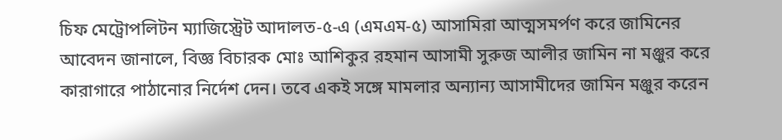চিফ মেট্রোপলিটন ম্যাজিস্ট্রেট আদালত-৫-এ (এমএম-৫) আসামিরা আত্মসমর্পণ করে জামিনের আবেদন জানালে, বিজ্ঞ বিচারক মোঃ আশিকুর রহমান আসামী সুরুজ আলীর জামিন না মঞ্জুর করে কারাগারে পাঠানোর নির্দেশ দেন। তবে একই সঙ্গে মামলার অন্যান্য আসামীদের জামিন মঞ্জুর করেন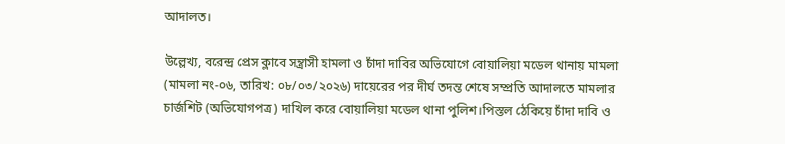আদালত।

উল্লেখ্য, বরেন্দ্র প্রেস ক্লাবে সন্ত্রাসী হামলা ও চাঁদা দাবির অভিযোগে বোয়ালিয়া মডেল থানায় মামলা (মামলা নং-০৬, তারিখ: ০৮/০৩/২০২৬) দায়েরের পর দীর্ঘ তদন্ত শেষে সম্প্রতি আদালতে মামলার চার্জশিট (অভিযোগপত্র) দাখিল করে বোয়ালিয়া মডেল থানা পুলিশ।পিস্তল ঠেকিয়ে চাঁদা দাবি ও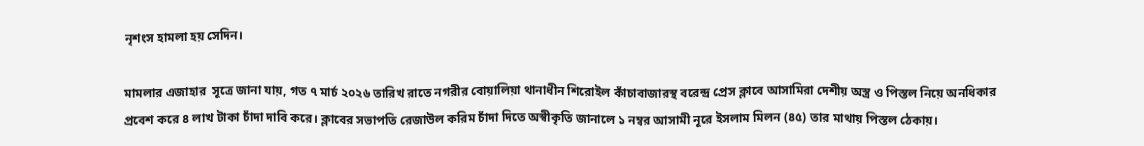নৃশংস হামলা হয় সেদিন।

মামলার এজাহার  সূত্রে জানা যায়, গত ৭ মার্চ ২০২৬ তারিখ রাতে নগরীর বোয়ালিয়া থানাধীন শিরোইল কাঁচাবাজারস্থ বরেন্দ্র প্রেস ক্লাবে আসামিরা দেশীয় অস্ত্র ও পিস্তল নিয়ে অনধিকার প্রবেশ করে ৪ লাখ টাকা চাঁদা দাবি করে। ক্লাবের সভাপতি রেজাউল করিম চাঁদা দিতে অস্বীকৃতি জানালে ১ নম্বর আসামী নূরে ইসলাম মিলন (৪৫) তার মাথায় পিস্তল ঠেকায়।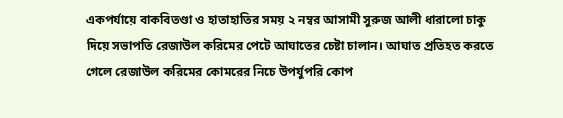একপর্যায়ে বাকবিতণ্ডা ও হাতাহাতির সময় ২ নম্বর আসামী সুরুজ আলী ধারালো চাকু দিয়ে সভাপতি রেজাউল করিমের পেটে আঘাতের চেষ্টা চালান। আঘাত প্রতিহত করতে গেলে রেজাউল করিমের কোমরের নিচে উপর্যুপরি কোপ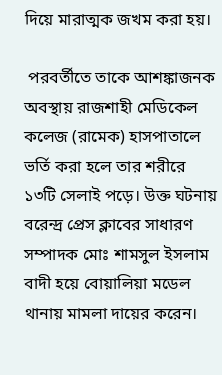দিয়ে মারাত্মক জখম করা হয়।

 পরবর্তীতে তাকে আশঙ্কাজনক অবস্থায় রাজশাহী মেডিকেল কলেজ (রামেক) হাসপাতালে ভর্তি করা হলে তার শরীরে ১৩টি সেলাই পড়ে। উক্ত ঘটনায় বরেন্দ্র প্রেস ক্লাবের সাধারণ সম্পাদক মোঃ শামসুল ইসলাম বাদী হয়ে বোয়ালিয়া মডেল থানায় মামলা দায়ের করেন।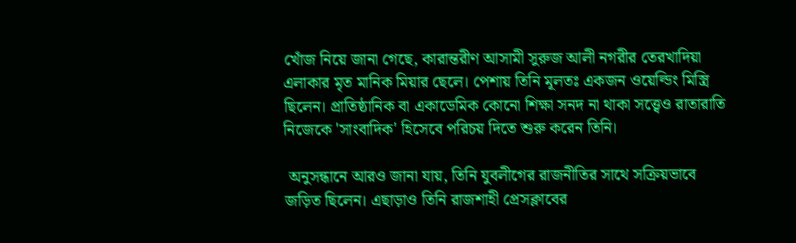খোঁজ নিয়ে জানা গেছে, কারান্তরীণ আসামী সুরুজ আলী নগরীর তেরখাদিয়া এলাকার মৃত মানিক মিয়ার ছেলে। পেশায় তিনি মূলতঃ একজন ওয়েল্ডিং মিস্ত্রি ছিলেন। প্রাতিষ্ঠানিক বা একাডেমিক কোনো শিক্ষা সনদ না থাকা সত্ত্বেও রাতারাতি নিজেকে 'সাংবাদিক' হিসেবে পরিচয় দিতে শুরু করেন তিনি।

 অনুসন্ধানে আরও জানা যায়, তিনি যুবলীগের রাজনীতির সাথে সক্রিয়ভাবে জড়িত ছিলেন। এছাড়াও তিনি রাজশাহী প্রেসক্লাবের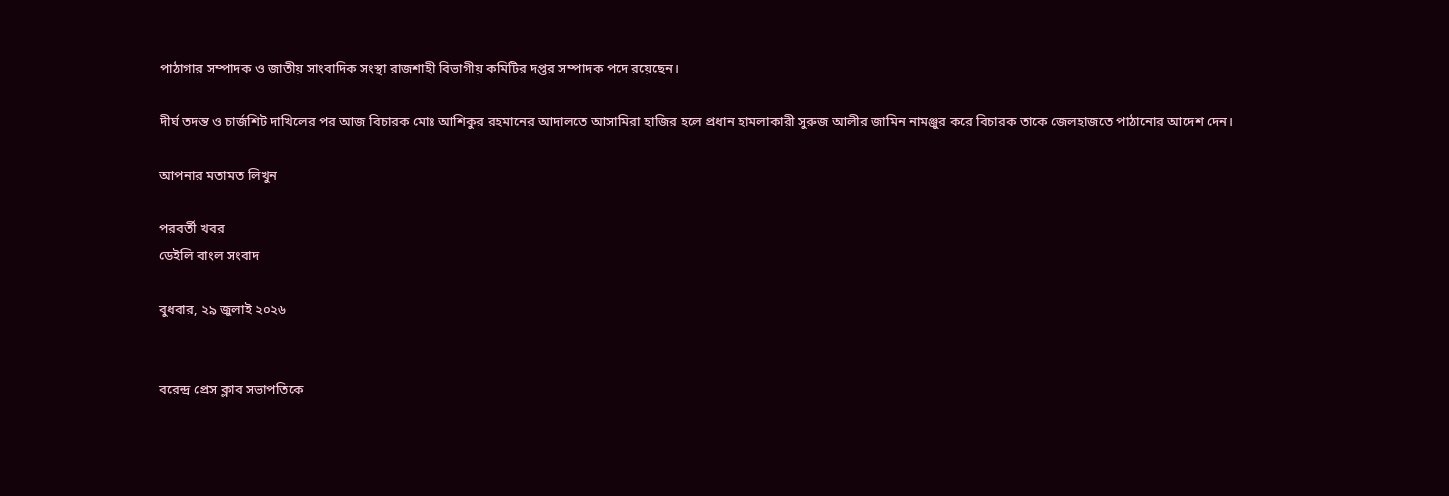পাঠাগার সম্পাদক ও জাতীয় সাংবাদিক সংস্থা রাজশাহী বিভাগীয় কমিটির দপ্তর সম্পাদক পদে রয়েছেন।

দীর্ঘ তদন্ত ও চার্জশিট দাখিলের পর আজ বিচারক মোঃ আশিকুর রহমানের আদালতে আসামিরা হাজির হলে প্রধান হামলাকারী সুরুজ আলীর জামিন নামঞ্জুর করে বিচারক তাকে জেলহাজতে পাঠানোর আদেশ দেন।

আপনার মতামত লিখুন

পরবর্তী খবর
ডেইলি বাংল সংবাদ

বুধবার, ২৯ জুলাই ২০২৬


বরেন্দ্র প্রেস ক্লাব সভাপতিকে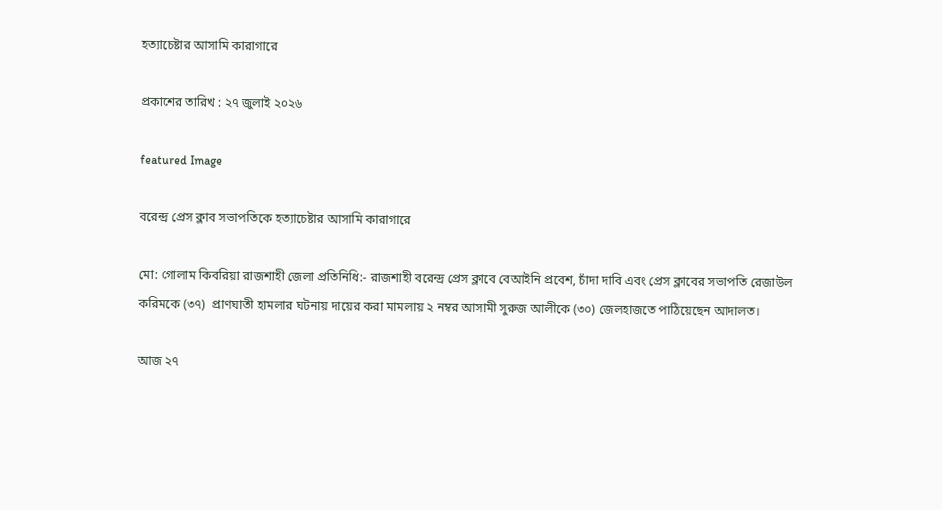হত্যাচেষ্টার আসামি কারাগারে

প্রকাশের তারিখ : ২৭ জুলাই ২০২৬

featured Image

বরেন্দ্র প্রেস ক্লাব সভাপতিকে হত্যাচেষ্টার আসামি কারাগারে

মো: গোলাম কিবরিয়া রাজশাহী জেলা প্রতিনিধি:- রাজশাহী বরেন্দ্র প্রেস ক্লাবে বেআইনি প্রবেশ, চাঁদা দাবি এবং প্রেস ক্লাবের সভাপতি রেজাউল করিমকে (৩৭)  প্রাণঘাতী হামলার ঘটনায় দায়ের করা মামলায় ২ নম্বর আসামী সুরুজ আলীকে (৩০) জেলহাজতে পাঠিয়েছেন আদালত।

আজ ২৭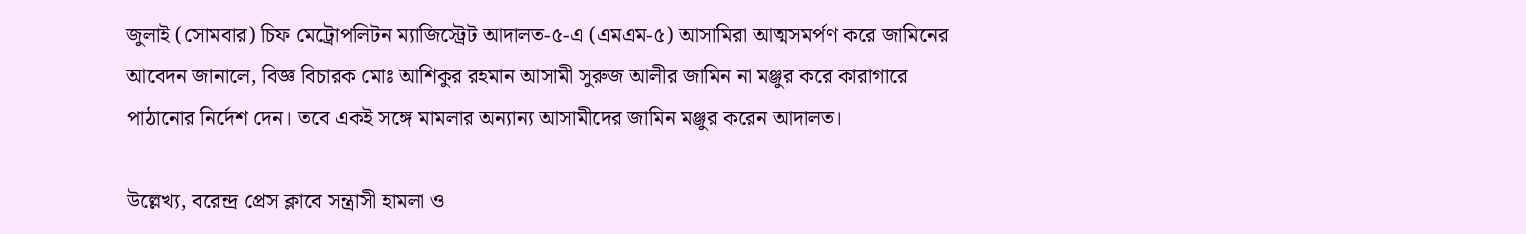জুলাই (সোমবার) চিফ মেট্রোপলিটন ম্যাজিস্ট্রেট আদালত-৫-এ (এমএম-৫) আসামিরা আত্মসমর্পণ করে জামিনের আবেদন জানালে, বিজ্ঞ বিচারক মোঃ আশিকুর রহমান আসামী সুরুজ আলীর জামিন না মঞ্জুর করে কারাগারে পাঠানোর নির্দেশ দেন। তবে একই সঙ্গে মামলার অন্যান্য আসামীদের জামিন মঞ্জুর করেন আদালত।

উল্লেখ্য, বরেন্দ্র প্রেস ক্লাবে সন্ত্রাসী হামলা ও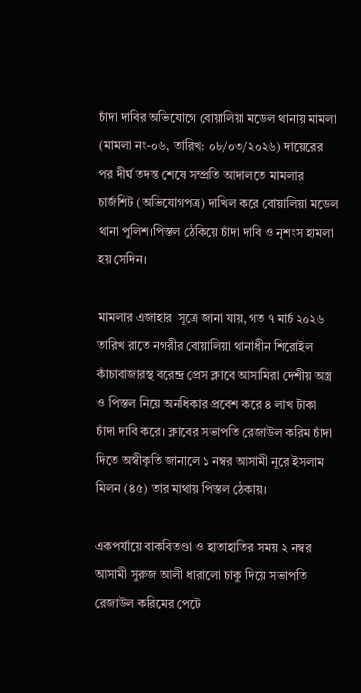চাঁদা দাবির অভিযোগে বোয়ালিয়া মডেল থানায় মামলা (মামলা নং-০৬, তারিখ: ০৮/০৩/২০২৬) দায়েরের পর দীর্ঘ তদন্ত শেষে সম্প্রতি আদালতে মামলার চার্জশিট (অভিযোগপত্র) দাখিল করে বোয়ালিয়া মডেল থানা পুলিশ।পিস্তল ঠেকিয়ে চাঁদা দাবি ও নৃশংস হামলা হয় সেদিন।

মামলার এজাহার  সূত্রে জানা যায়, গত ৭ মার্চ ২০২৬ তারিখ রাতে নগরীর বোয়ালিয়া থানাধীন শিরোইল কাঁচাবাজারস্থ বরেন্দ্র প্রেস ক্লাবে আসামিরা দেশীয় অস্ত্র ও পিস্তল নিয়ে অনধিকার প্রবেশ করে ৪ লাখ টাকা চাঁদা দাবি করে। ক্লাবের সভাপতি রেজাউল করিম চাঁদা দিতে অস্বীকৃতি জানালে ১ নম্বর আসামী নূরে ইসলাম মিলন (৪৫) তার মাথায় পিস্তল ঠেকায়।

একপর্যায়ে বাকবিতণ্ডা ও হাতাহাতির সময় ২ নম্বর আসামী সুরুজ আলী ধারালো চাকু দিয়ে সভাপতি রেজাউল করিমের পেটে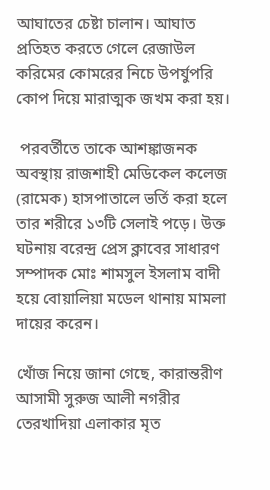আঘাতের চেষ্টা চালান। আঘাত প্রতিহত করতে গেলে রেজাউল করিমের কোমরের নিচে উপর্যুপরি কোপ দিয়ে মারাত্মক জখম করা হয়।

 পরবর্তীতে তাকে আশঙ্কাজনক অবস্থায় রাজশাহী মেডিকেল কলেজ (রামেক) হাসপাতালে ভর্তি করা হলে তার শরীরে ১৩টি সেলাই পড়ে। উক্ত ঘটনায় বরেন্দ্র প্রেস ক্লাবের সাধারণ সম্পাদক মোঃ শামসুল ইসলাম বাদী হয়ে বোয়ালিয়া মডেল থানায় মামলা দায়ের করেন।

খোঁজ নিয়ে জানা গেছে, কারান্তরীণ আসামী সুরুজ আলী নগরীর তেরখাদিয়া এলাকার মৃত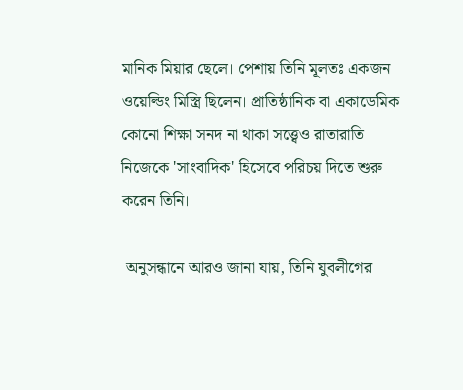মানিক মিয়ার ছেলে। পেশায় তিনি মূলতঃ একজন ওয়েল্ডিং মিস্ত্রি ছিলেন। প্রাতিষ্ঠানিক বা একাডেমিক কোনো শিক্ষা সনদ না থাকা সত্ত্বেও রাতারাতি নিজেকে 'সাংবাদিক' হিসেবে পরিচয় দিতে শুরু করেন তিনি।

 অনুসন্ধানে আরও জানা যায়, তিনি যুবলীগের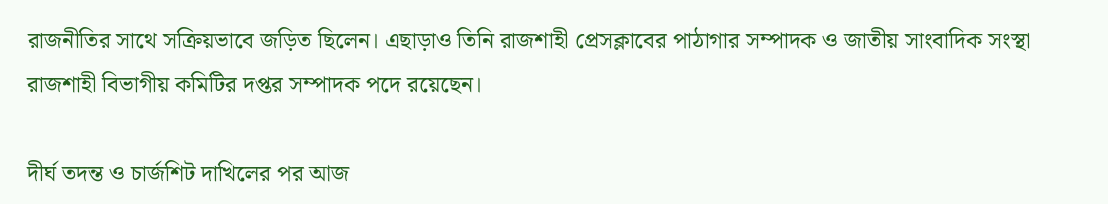রাজনীতির সাথে সক্রিয়ভাবে জড়িত ছিলেন। এছাড়াও তিনি রাজশাহী প্রেসক্লাবের পাঠাগার সম্পাদক ও জাতীয় সাংবাদিক সংস্থা রাজশাহী বিভাগীয় কমিটির দপ্তর সম্পাদক পদে রয়েছেন।

দীর্ঘ তদন্ত ও চার্জশিট দাখিলের পর আজ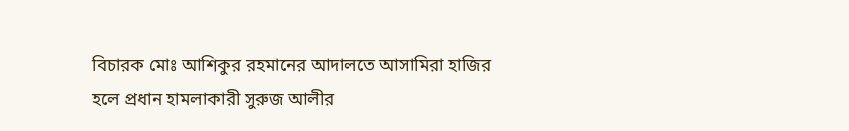বিচারক মোঃ আশিকুর রহমানের আদালতে আসামিরা হাজির হলে প্রধান হামলাকারী সুরুজ আলীর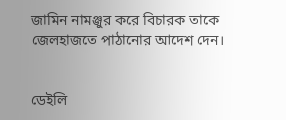জামিন নামঞ্জুর করে বিচারক তাকে জেলহাজতে পাঠানোর আদেশ দেন।


ডেইলি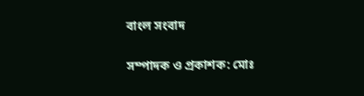বাংল সংবাদ

সম্পাদক ও প্রকাশক: মোঃ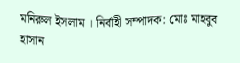মনিরুল ইসলাম । নির্বাহী সম্পাদক: মোঃ মাহবুব হাসান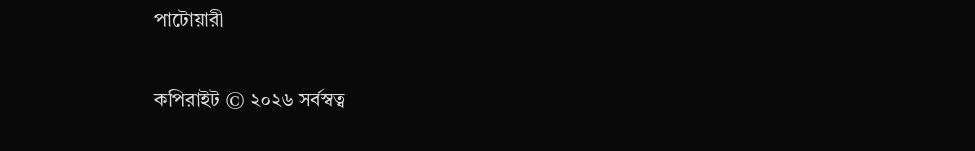পাটোয়ারী


কপিরাইট © ২০২৬ সর্বস্বত্ব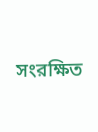সংরক্ষিত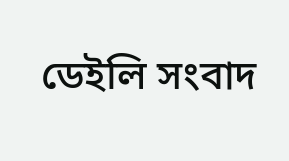ডেইলি সংবাদ